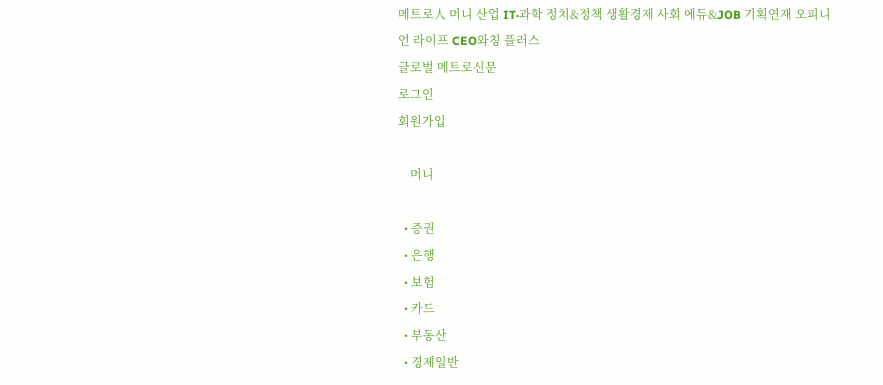메트로人 머니 산업 IT·과학 정치&정책 생활경제 사회 에듀&JOB 기획연재 오피니언 라이프 CEO와칭 플러스
글로벌 메트로신문
로그인
회원가입

    머니

  • 증권
  • 은행
  • 보험
  • 카드
  • 부동산
  • 경제일반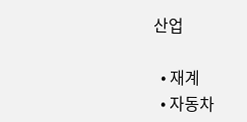산업

  • 재계
  • 자동차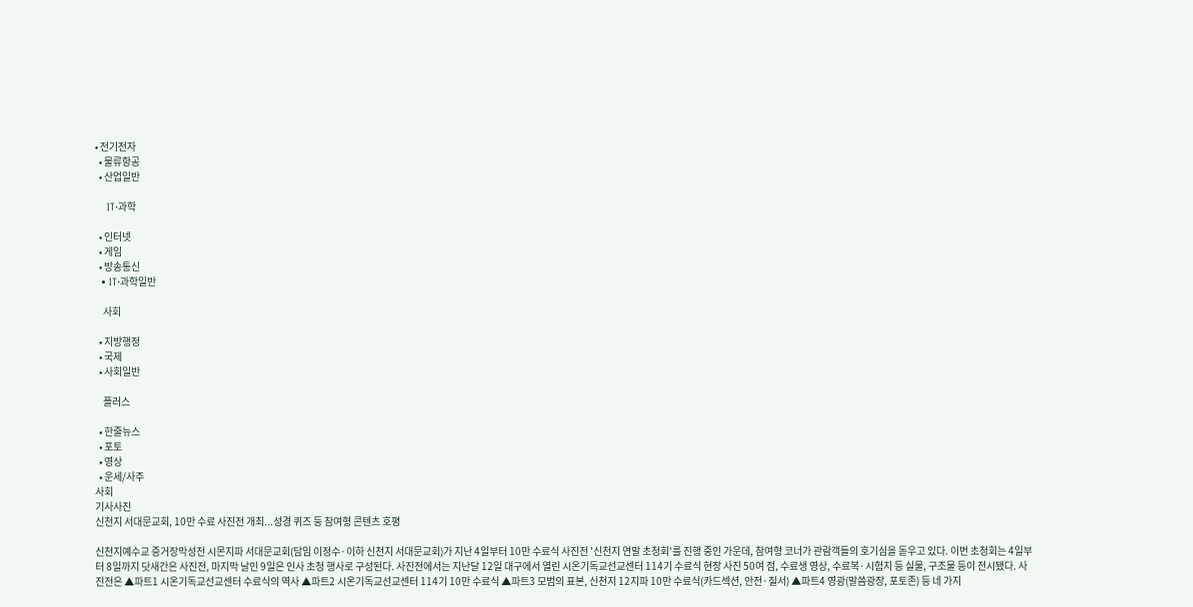• 전기전자
  • 물류항공
  • 산업일반

    IT·과학

  • 인터넷
  • 게임
  • 방송통신
  • IT·과학일반

    사회

  • 지방행정
  • 국제
  • 사회일반

    플러스

  • 한줄뉴스
  • 포토
  • 영상
  • 운세/사주
사회
기사사진
신천지 서대문교회, 10만 수료 사진전 개최...성경 퀴즈 등 참여형 콘텐츠 호평

신천지예수교 증거장막성전 시몬지파 서대문교회(담임 이정수·이하 신천지 서대문교회)가 지난 4일부터 10만 수료식 사진전 '신천지 연말 초청회'를 진행 중인 가운데, 참여형 코너가 관람객들의 호기심을 돋우고 있다. 이번 초청회는 4일부터 8일까지 닷새간은 사진전, 마지막 날인 9일은 인사 초청 행사로 구성된다. 사진전에서는 지난달 12일 대구에서 열린 시온기독교선교센터 114기 수료식 현장 사진 50여 점, 수료생 영상, 수료복·시험지 등 실물, 구조물 등이 전시됐다. 사진전은 ▲파트1 시온기독교선교센터 수료식의 역사 ▲파트2 시온기독교선교센터 114기 10만 수료식 ▲파트3 모범의 표본, 신천지 12지파 10만 수료식(카드섹션, 안전·질서) ▲파트4 영광(말씀광장, 포토존) 등 네 가지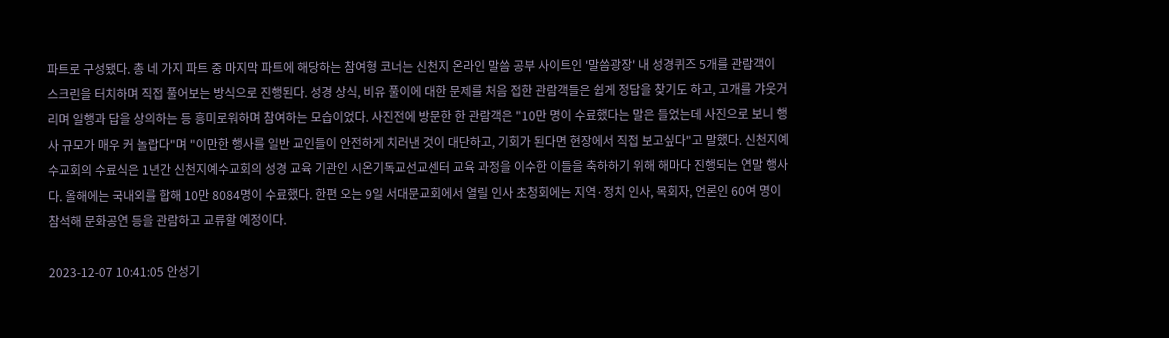파트로 구성됐다. 총 네 가지 파트 중 마지막 파트에 해당하는 참여형 코너는 신천지 온라인 말씀 공부 사이트인 '말씀광장' 내 성경퀴즈 5개를 관람객이 스크린을 터치하며 직접 풀어보는 방식으로 진행된다. 성경 상식, 비유 풀이에 대한 문제를 처음 접한 관람객들은 쉽게 정답을 찾기도 하고, 고개를 갸웃거리며 일행과 답을 상의하는 등 흥미로워하며 참여하는 모습이었다. 사진전에 방문한 한 관람객은 "10만 명이 수료했다는 말은 들었는데 사진으로 보니 행사 규모가 매우 커 놀랍다"며 "이만한 행사를 일반 교인들이 안전하게 치러낸 것이 대단하고, 기회가 된다면 현장에서 직접 보고싶다"고 말했다. 신천지예수교회의 수료식은 1년간 신천지예수교회의 성경 교육 기관인 시온기독교선교센터 교육 과정을 이수한 이들을 축하하기 위해 해마다 진행되는 연말 행사다. 올해에는 국내외를 합해 10만 8084명이 수료했다. 한편 오는 9일 서대문교회에서 열릴 인사 초청회에는 지역·정치 인사, 목회자, 언론인 60여 명이 참석해 문화공연 등을 관람하고 교류할 예정이다.

2023-12-07 10:41:05 안성기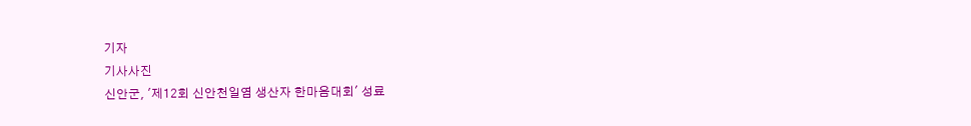기자
기사사진
신안군, '제12회 신안천일염 생산자 한마음대회' 성료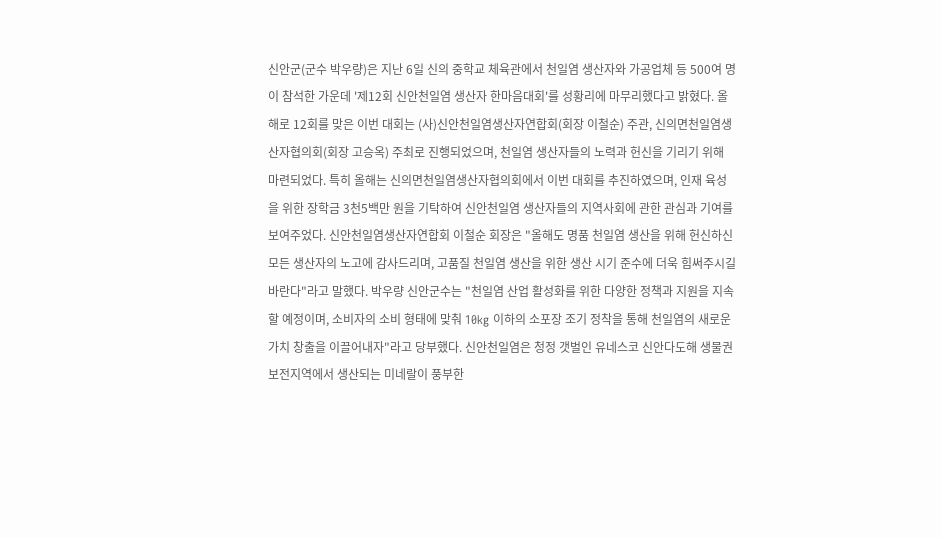신안군(군수 박우량)은 지난 6일 신의 중학교 체육관에서 천일염 생산자와 가공업체 등 500여 명이 참석한 가운데 '제12회 신안천일염 생산자 한마음대회'를 성황리에 마무리했다고 밝혔다. 올해로 12회를 맞은 이번 대회는 (사)신안천일염생산자연합회(회장 이철순) 주관, 신의면천일염생산자협의회(회장 고승옥) 주최로 진행되었으며, 천일염 생산자들의 노력과 헌신을 기리기 위해 마련되었다. 특히 올해는 신의면천일염생산자협의회에서 이번 대회를 추진하였으며, 인재 육성을 위한 장학금 3천5백만 원을 기탁하여 신안천일염 생산자들의 지역사회에 관한 관심과 기여를 보여주었다. 신안천일염생산자연합회 이철순 회장은 "올해도 명품 천일염 생산을 위해 헌신하신 모든 생산자의 노고에 감사드리며, 고품질 천일염 생산을 위한 생산 시기 준수에 더욱 힘써주시길 바란다"라고 말했다. 박우량 신안군수는 "천일염 산업 활성화를 위한 다양한 정책과 지원을 지속할 예정이며, 소비자의 소비 형태에 맞춰 10kg 이하의 소포장 조기 정착을 통해 천일염의 새로운 가치 창출을 이끌어내자"라고 당부했다. 신안천일염은 청정 갯벌인 유네스코 신안다도해 생물권보전지역에서 생산되는 미네랄이 풍부한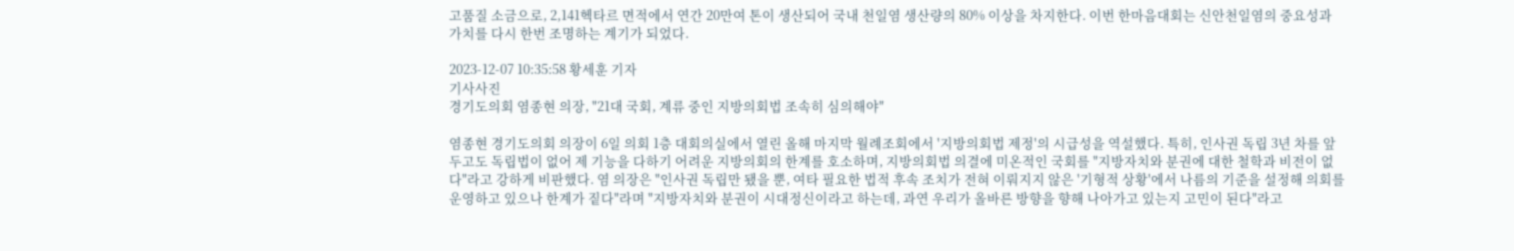고품질 소금으로, 2,141헥타르 면적에서 연간 20만여 톤이 생산되어 국내 천일염 생산량의 80% 이상을 차지한다. 이번 한마음대회는 신안천일염의 중요성과 가치를 다시 한번 조명하는 계기가 되었다.

2023-12-07 10:35:58 황세훈 기자
기사사진
경기도의회 염종현 의장, "21대 국회, 계류 중인 지방의회법 조속히 심의해야"

염종현 경기도의회 의장이 6일 의회 1층 대회의실에서 열린 올해 마지막 월례조회에서 '지방의회법 제정'의 시급성을 역설했다. 특히, 인사권 독립 3년 차를 앞두고도 독립법이 없어 제 기능을 다하기 어려운 지방의회의 한계를 호소하며, 지방의회법 의결에 미온적인 국회를 "지방자치와 분권에 대한 철학과 비전이 없다"라고 강하게 비판했다. 염 의장은 "인사권 독립만 됐을 뿐, 여타 필요한 법적 후속 조치가 전혀 이뤄지지 않은 '기형적 상황'에서 나름의 기준을 설정해 의회를 운영하고 있으나 한계가 짙다"라며 "지방자치와 분권이 시대정신이라고 하는데, 과연 우리가 올바른 방향을 향해 나아가고 있는지 고민이 된다"라고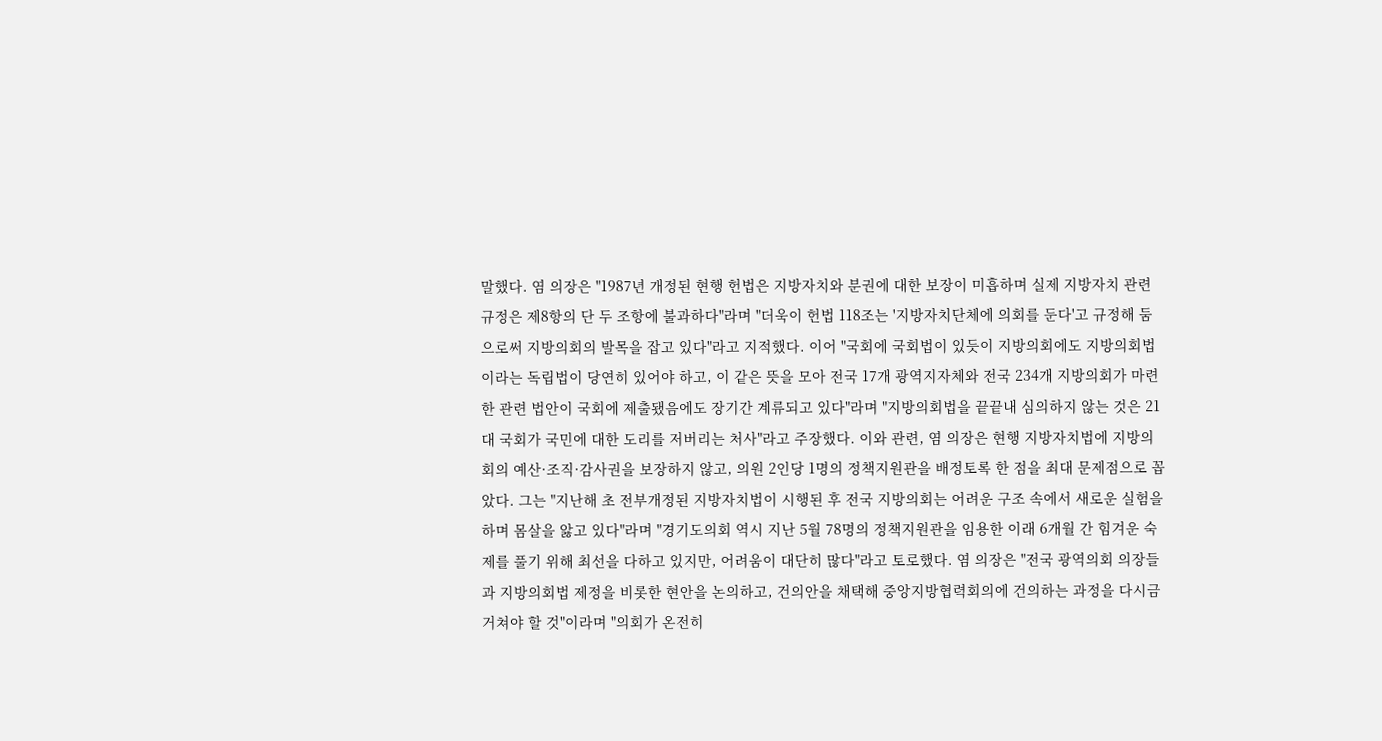말했다. 염 의장은 "1987년 개정된 현행 헌법은 지방자치와 분권에 대한 보장이 미흡하며 실제 지방자치 관련 규정은 제8항의 단 두 조항에 불과하다"라며 "더욱이 헌법 118조는 '지방자치단체에 의회를 둔다'고 규정해 둠으로써 지방의회의 발목을 잡고 있다"라고 지적했다. 이어 "국회에 국회법이 있듯이 지방의회에도 지방의회법이라는 독립법이 당연히 있어야 하고, 이 같은 뜻을 모아 전국 17개 광역지자체와 전국 234개 지방의회가 마련한 관련 법안이 국회에 제출됐음에도 장기간 계류되고 있다"라며 "지방의회법을 끝끝내 심의하지 않는 것은 21대 국회가 국민에 대한 도리를 저버리는 처사"라고 주장했다. 이와 관련, 염 의장은 현행 지방자치법에 지방의회의 예산·조직·감사권을 보장하지 않고, 의원 2인당 1명의 정책지원관을 배정토록 한 점을 최대 문제점으로 꼽았다. 그는 "지난해 초 전부개정된 지방자치법이 시행된 후 전국 지방의회는 어려운 구조 속에서 새로운 실험을 하며 몸살을 앓고 있다"라며 "경기도의회 역시 지난 5월 78명의 정책지원관을 임용한 이래 6개월 간 힘겨운 숙제를 풀기 위해 최선을 다하고 있지만, 어려움이 대단히 많다"라고 토로했다. 염 의장은 "전국 광역의회 의장들과 지방의회법 제정을 비롯한 현안을 논의하고, 건의안을 채택해 중앙지방협력회의에 건의하는 과정을 다시금 거쳐야 할 것"이라며 "의회가 온전히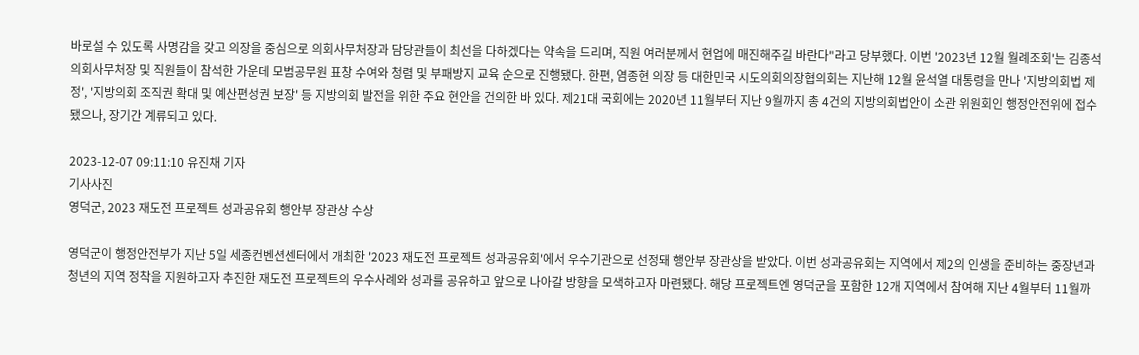바로설 수 있도록 사명감을 갖고 의장을 중심으로 의회사무처장과 담당관들이 최선을 다하겠다는 약속을 드리며, 직원 여러분께서 현업에 매진해주길 바란다"라고 당부했다. 이번 '2023년 12월 월례조회'는 김종석 의회사무처장 및 직원들이 참석한 가운데 모범공무원 표창 수여와 청렴 및 부패방지 교육 순으로 진행됐다. 한편, 염종현 의장 등 대한민국 시도의회의장협의회는 지난해 12월 윤석열 대통령을 만나 '지방의회법 제정', '지방의회 조직권 확대 및 예산편성권 보장' 등 지방의회 발전을 위한 주요 현안을 건의한 바 있다. 제21대 국회에는 2020년 11월부터 지난 9월까지 총 4건의 지방의회법안이 소관 위원회인 행정안전위에 접수됐으나, 장기간 계류되고 있다.

2023-12-07 09:11:10 유진채 기자
기사사진
영덕군, 2023 재도전 프로젝트 성과공유회 행안부 장관상 수상

영덕군이 행정안전부가 지난 5일 세종컨벤션센터에서 개최한 '2023 재도전 프로젝트 성과공유회'에서 우수기관으로 선정돼 행안부 장관상을 받았다. 이번 성과공유회는 지역에서 제2의 인생을 준비하는 중장년과 청년의 지역 정착을 지원하고자 추진한 재도전 프로젝트의 우수사례와 성과를 공유하고 앞으로 나아갈 방향을 모색하고자 마련됐다. 해당 프로젝트엔 영덕군을 포함한 12개 지역에서 참여해 지난 4월부터 11월까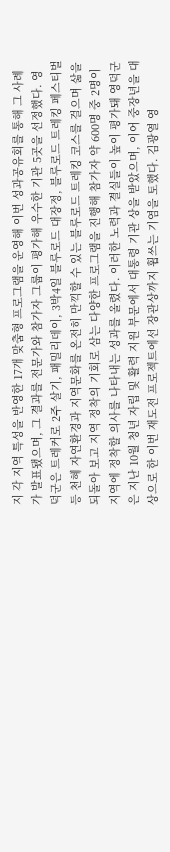지 각 지역 특성을 반영한 17개 맞춤형 프로그램을 운영해 이번 성과공유회를 통해 그 사례가 발표됐으며, 그 결과를 전문가와 참가자 그룹이 평가해 우수한 기관 5곳을 선정했다. 영덕군은 트레커로 2주 살기, 패밀리데이, 3박4일 블루로드 대장정, 블루로드 트레킹 페스티벌 등 천혜 자연환경과 지역문화를 온전히 만끽할 수 있는 블루로드 트레킹 코스를 걸으며 삶을 되돌아 보고 지역 정착의 기회로 삼는 다양한 프로그램을 진행해 참가자 약 600명 중 2명이 지역에 정착할 의사를 나타내는 성과를 올렸다. 이러한 노력과 결실들이 높이 평가돼 영덕군은 지난 10월 청년 자립 및 활력 지원 부문에서 대통령 기관 상을 받았으며, 이어 중장년을 대상으로 한 이번 재도전 프로젝트에선 장관상까지 휩쓰는 기염을 토했다. 김광열 영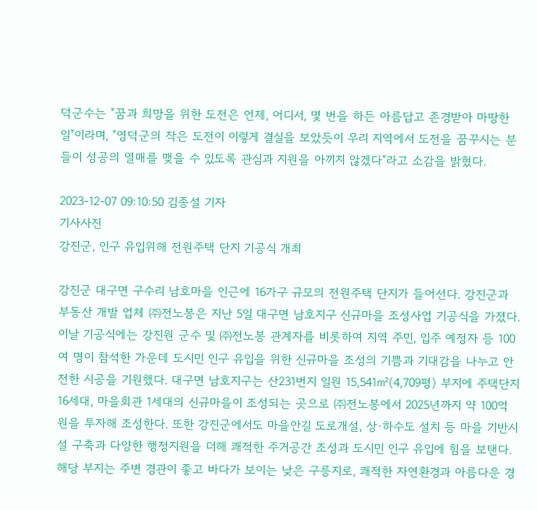덕군수는 "꿈과 희망을 위한 도전은 언제, 어디서, 몇 번을 하든 아름답고 존경받아 마땅한 일"이라며, "영덕군의 작은 도전이 이렇게 결실을 보았듯이 우리 지역에서 도전을 꿈꾸시는 분들이 성공의 열매를 맺을 수 있도록 관심과 지원을 아끼지 않겠다"라고 소감을 밝혔다.

2023-12-07 09:10:50 김종설 기자
기사사진
강진군, 인구 유입위해 전원주택 단지 기공식 개최

강진군 대구면 구수리 남호마을 인근에 16가구 규모의 전원주택 단지가 들어선다. 강진군과 부동산 개발 업체 ㈜전노봉은 지난 5일 대구면 남호지구 신규마을 조성사업 기공식을 가졌다. 이날 기공식에는 강진원 군수 및 ㈜전노봉 관계자를 비롯하여 지역 주민, 입주 예정자 등 100여 명이 참석한 가운데 도시민 인구 유입을 위한 신규마을 조성의 기쁨과 기대감을 나누고 안전한 시공을 기원했다. 대구면 남호지구는 산231번지 일원 15,541㎡(4,709평) 부지에 주택단지 16세대, 마을회관 1세대의 신규마을이 조성되는 곳으로 ㈜전노봉에서 2025년까지 약 100억 원을 투자해 조성한다. 또한 강진군에서도 마을안길 도로개설, 상·하수도 설치 등 마을 기반시설 구축과 다양한 행정지원을 더해 쾌적한 주거공간 조성과 도시민 인구 유입에 힘을 보탠다. 해당 부지는 주변 경관이 좋고 바다가 보이는 낮은 구릉지로, 쾌적한 자연환경과 아름다운 경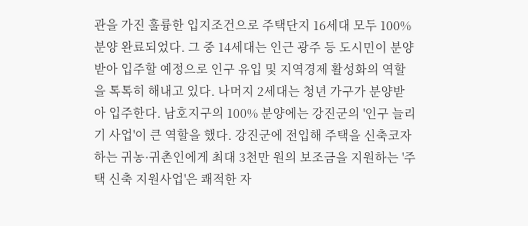관을 가진 훌륭한 입지조건으로 주택단지 16세대 모두 100% 분양 완료되었다. 그 중 14세대는 인근 광주 등 도시민이 분양받아 입주할 예정으로 인구 유입 및 지역경제 활성화의 역할을 톡톡히 해내고 있다. 나머지 2세대는 청년 가구가 분양받아 입주한다. 남호지구의 100% 분양에는 강진군의 '인구 늘리기 사업'이 큰 역할을 했다. 강진군에 전입해 주택을 신축코자 하는 귀농·귀촌인에게 최대 3천만 원의 보조금을 지원하는 '주택 신축 지원사업'은 쾌적한 자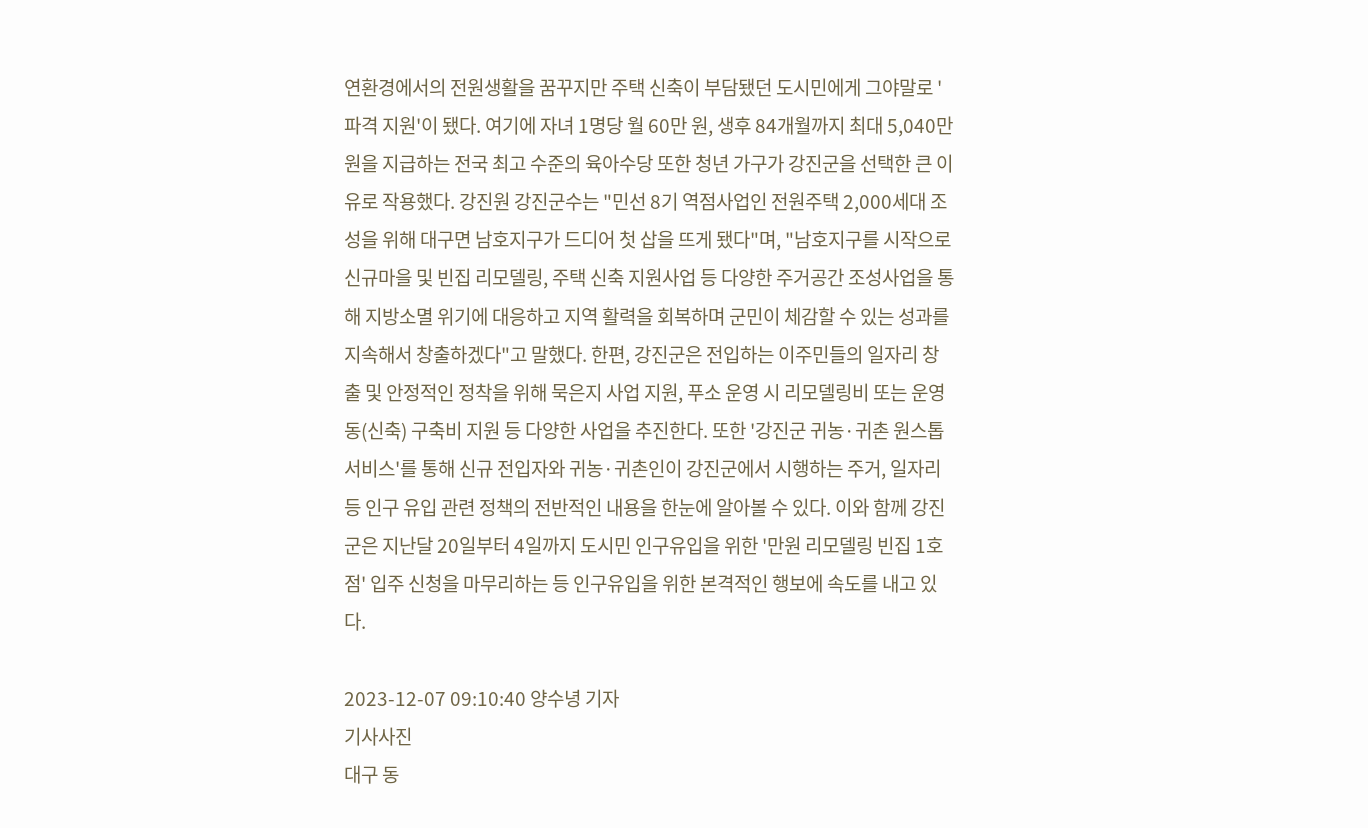연환경에서의 전원생활을 꿈꾸지만 주택 신축이 부담됐던 도시민에게 그야말로 '파격 지원'이 됐다. 여기에 자녀 1명당 월 60만 원, 생후 84개월까지 최대 5,040만 원을 지급하는 전국 최고 수준의 육아수당 또한 청년 가구가 강진군을 선택한 큰 이유로 작용했다. 강진원 강진군수는 "민선 8기 역점사업인 전원주택 2,000세대 조성을 위해 대구면 남호지구가 드디어 첫 삽을 뜨게 됐다"며, "남호지구를 시작으로 신규마을 및 빈집 리모델링, 주택 신축 지원사업 등 다양한 주거공간 조성사업을 통해 지방소멸 위기에 대응하고 지역 활력을 회복하며 군민이 체감할 수 있는 성과를 지속해서 창출하겠다"고 말했다. 한편, 강진군은 전입하는 이주민들의 일자리 창출 및 안정적인 정착을 위해 묵은지 사업 지원, 푸소 운영 시 리모델링비 또는 운영동(신축) 구축비 지원 등 다양한 사업을 추진한다. 또한 '강진군 귀농·귀촌 원스톱 서비스'를 통해 신규 전입자와 귀농·귀촌인이 강진군에서 시행하는 주거, 일자리 등 인구 유입 관련 정책의 전반적인 내용을 한눈에 알아볼 수 있다. 이와 함께 강진군은 지난달 20일부터 4일까지 도시민 인구유입을 위한 '만원 리모델링 빈집 1호점' 입주 신청을 마무리하는 등 인구유입을 위한 본격적인 행보에 속도를 내고 있다.

2023-12-07 09:10:40 양수녕 기자
기사사진
대구 동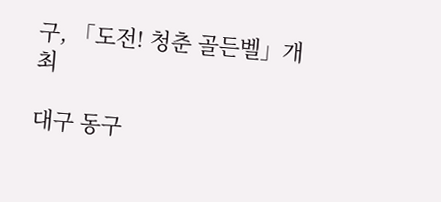구, 「도전! 청춘 골든벨」개최

대구 동구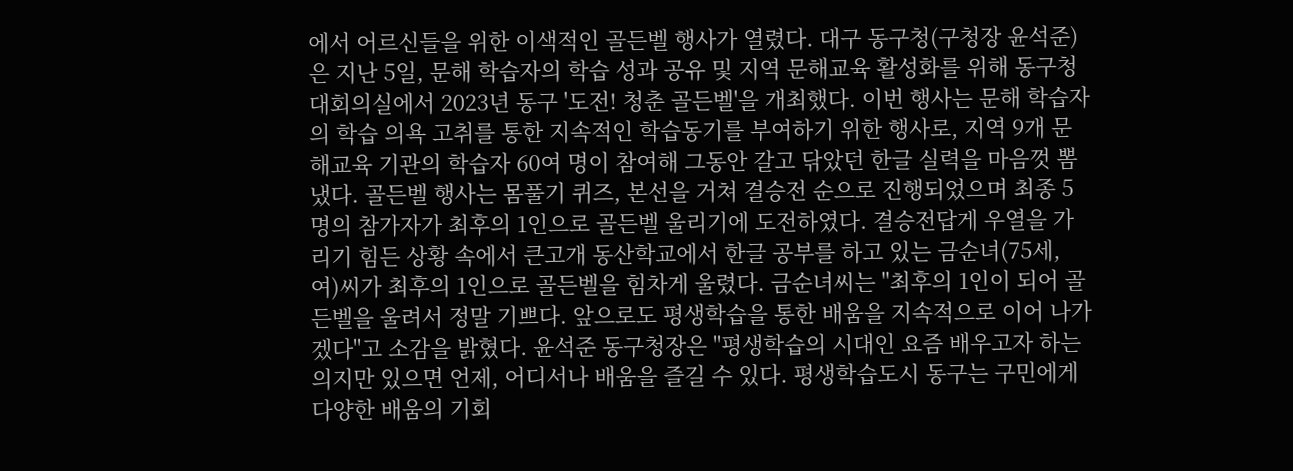에서 어르신들을 위한 이색적인 골든벨 행사가 열렸다. 대구 동구청(구청장 윤석준)은 지난 5일, 문해 학습자의 학습 성과 공유 및 지역 문해교육 활성화를 위해 동구청 대회의실에서 2023년 동구 '도전! 청춘 골든벨'을 개최했다. 이번 행사는 문해 학습자의 학습 의욕 고취를 통한 지속적인 학습동기를 부여하기 위한 행사로, 지역 9개 문해교육 기관의 학습자 60여 명이 참여해 그동안 갈고 닦았던 한글 실력을 마음껏 뽐냈다. 골든벨 행사는 몸풀기 퀴즈, 본선을 거쳐 결승전 순으로 진행되었으며 최종 5명의 참가자가 최후의 1인으로 골든벨 울리기에 도전하였다. 결승전답게 우열을 가리기 힘든 상황 속에서 큰고개 동산학교에서 한글 공부를 하고 있는 금순녀(75세, 여)씨가 최후의 1인으로 골든벨을 힘차게 울렸다. 금순녀씨는 "최후의 1인이 되어 골든벨을 울려서 정말 기쁘다. 앞으로도 평생학습을 통한 배움을 지속적으로 이어 나가겠다"고 소감을 밝혔다. 윤석준 동구청장은 "평생학습의 시대인 요즘 배우고자 하는 의지만 있으면 언제, 어디서나 배움을 즐길 수 있다. 평생학습도시 동구는 구민에게 다양한 배움의 기회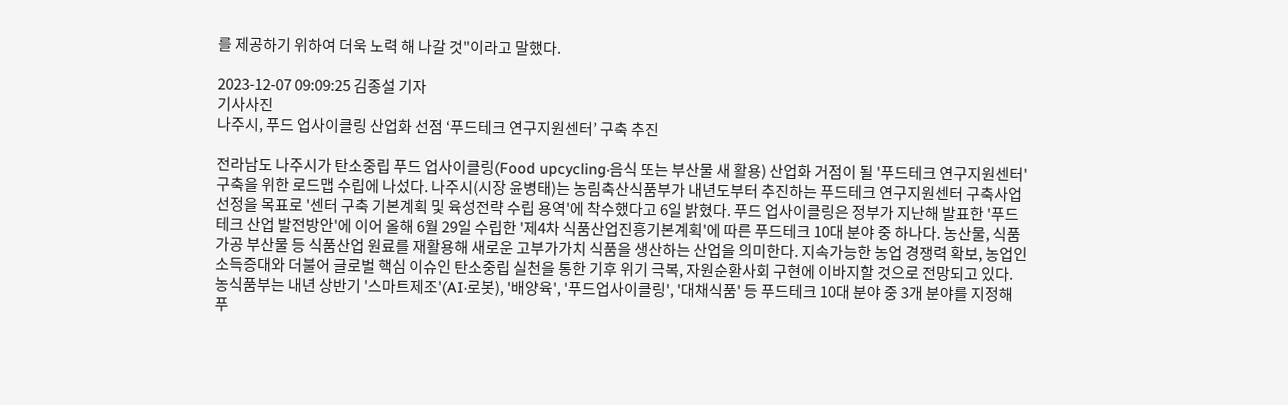를 제공하기 위하여 더욱 노력 해 나갈 것"이라고 말했다.

2023-12-07 09:09:25 김종설 기자
기사사진
나주시, 푸드 업사이클링 산업화 선점 ‘푸드테크 연구지원센터’ 구축 추진

전라남도 나주시가 탄소중립 푸드 업사이클링(Food upcycling·음식 또는 부산물 새 활용) 산업화 거점이 될 '푸드테크 연구지원센터' 구축을 위한 로드맵 수립에 나섰다. 나주시(시장 윤병태)는 농림축산식품부가 내년도부터 추진하는 푸드테크 연구지원센터 구축사업 선정을 목표로 '센터 구축 기본계획 및 육성전략 수립 용역'에 착수했다고 6일 밝혔다. 푸드 업사이클링은 정부가 지난해 발표한 '푸드테크 산업 발전방안'에 이어 올해 6월 29일 수립한 '제4차 식품산업진흥기본계획'에 따른 푸드테크 10대 분야 중 하나다. 농산물, 식품가공 부산물 등 식품산업 원료를 재활용해 새로운 고부가가치 식품을 생산하는 산업을 의미한다. 지속가능한 농업 경쟁력 확보, 농업인 소득증대와 더불어 글로벌 핵심 이슈인 탄소중립 실천을 통한 기후 위기 극복, 자원순환사회 구현에 이바지할 것으로 전망되고 있다. 농식품부는 내년 상반기 '스마트제조'(AI·로봇), '배양육', '푸드업사이클링', '대채식품' 등 푸드테크 10대 분야 중 3개 분야를 지정해 푸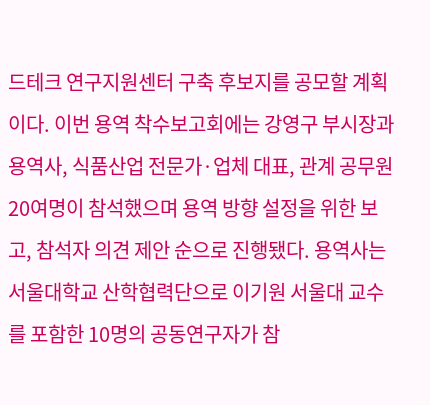드테크 연구지원센터 구축 후보지를 공모할 계획이다. 이번 용역 착수보고회에는 강영구 부시장과 용역사, 식품산업 전문가·업체 대표, 관계 공무원 20여명이 참석했으며 용역 방향 설정을 위한 보고, 참석자 의견 제안 순으로 진행됐다. 용역사는 서울대학교 산학협력단으로 이기원 서울대 교수를 포함한 10명의 공동연구자가 참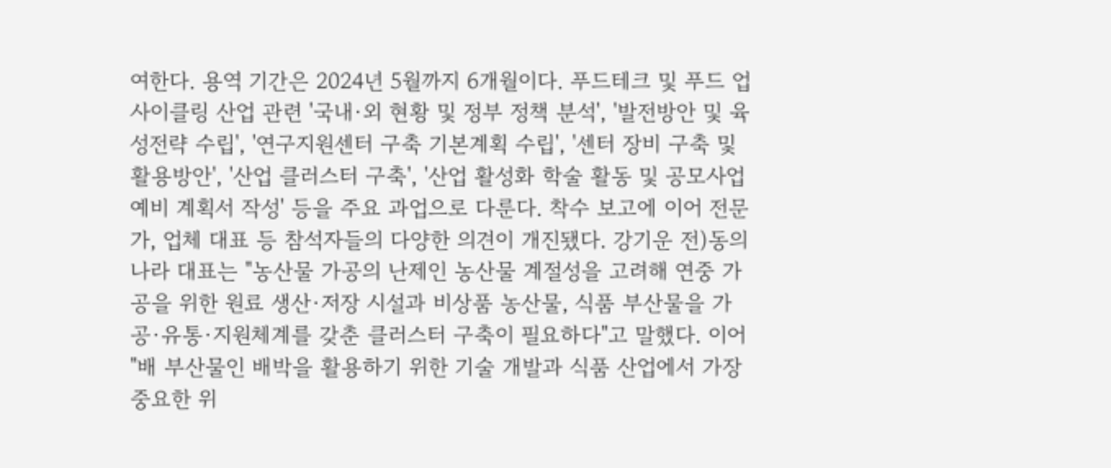여한다. 용역 기간은 2024년 5월까지 6개월이다. 푸드테크 및 푸드 업사이클링 산업 관련 '국내·외 현황 및 정부 정책 분석', '발전방안 및 육성전략 수립', '연구지원센터 구축 기본계획 수립', '센터 장비 구축 및 활용방안', '산업 클러스터 구축', '산업 활성화 학술 활동 및 공모사업 예비 계획서 작성' 등을 주요 과업으로 다룬다. 착수 보고에 이어 전문가, 업체 대표 등 참석자들의 다양한 의견이 개진됐다. 강기운 전)동의나라 대표는 "농산물 가공의 난제인 농산물 계절성을 고려해 연중 가공을 위한 원료 생산·저장 시설과 비상품 농산물, 식품 부산물을 가공·유통·지원체계를 갖춘 클러스터 구축이 필요하다"고 말했다. 이어 "배 부산물인 배박을 활용하기 위한 기술 개발과 식품 산업에서 가장 중요한 위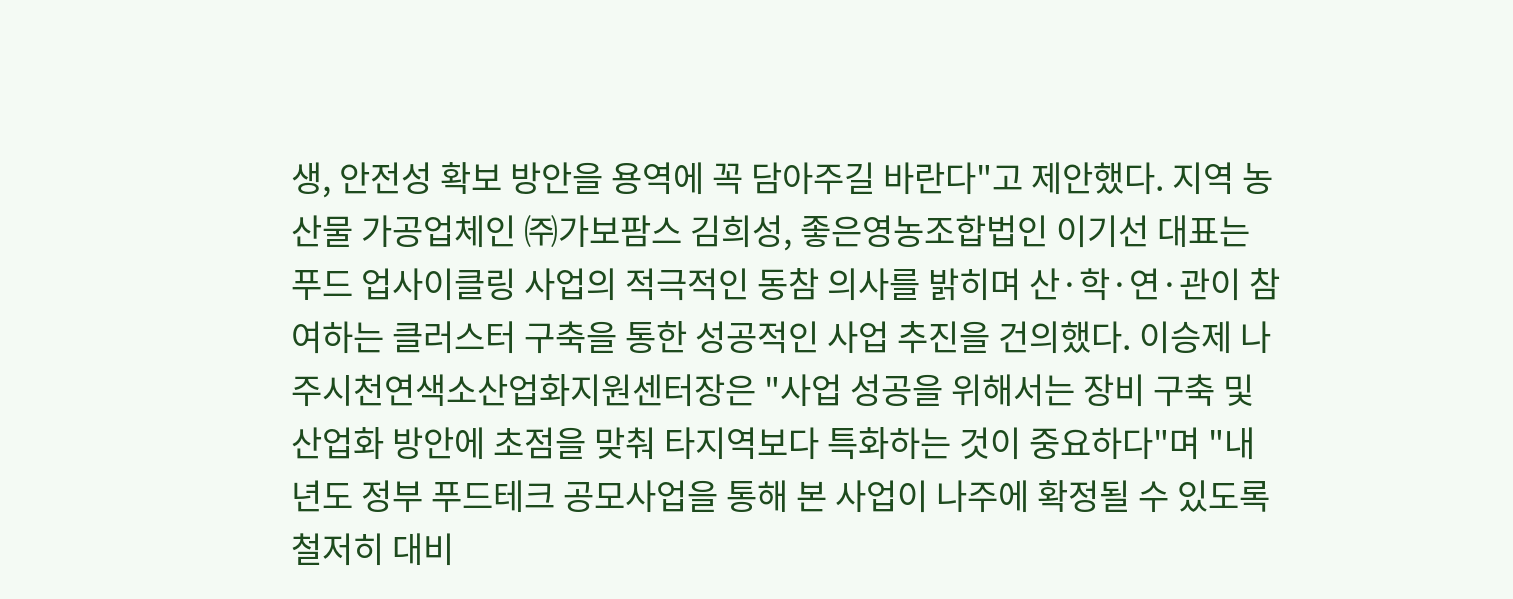생, 안전성 확보 방안을 용역에 꼭 담아주길 바란다"고 제안했다. 지역 농산물 가공업체인 ㈜가보팜스 김희성, 좋은영농조합법인 이기선 대표는 푸드 업사이클링 사업의 적극적인 동참 의사를 밝히며 산·학·연·관이 참여하는 클러스터 구축을 통한 성공적인 사업 추진을 건의했다. 이승제 나주시천연색소산업화지원센터장은 "사업 성공을 위해서는 장비 구축 및 산업화 방안에 초점을 맞춰 타지역보다 특화하는 것이 중요하다"며 "내년도 정부 푸드테크 공모사업을 통해 본 사업이 나주에 확정될 수 있도록 철저히 대비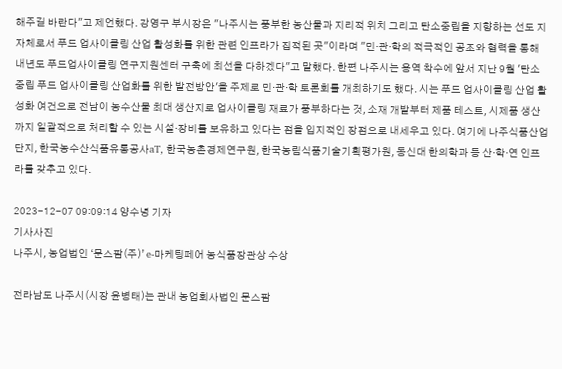해주길 바란다"고 제언했다. 강영구 부시장은 "나주시는 풍부한 농산물과 지리적 위치 그리고 탄소중립을 지향하는 선도 지자체로서 푸드 업사이클링 산업 활성화를 위한 관련 인프라가 집적된 곳"이라며 "민·관·학의 적극적인 공조와 협력을 통해 내년도 푸드업사이클링 연구지원센터 구축에 최선을 다하겠다"고 말했다. 한편 나주시는 용역 착수에 앞서 지난 9월 '탄소중립 푸드 업사이클링 산업화를 위한 발전방안'을 주제로 민·관·학 토론회를 개최하기도 했다. 시는 푸드 업사이클링 산업 활성화 여건으로 전남이 농수산물 최대 생산지로 업사이클링 재료가 풍부하다는 것, 소재 개발부터 제품 테스트, 시제품 생산까지 일괄적으로 처리할 수 있는 시설·장비를 보유하고 있다는 점을 입지적인 장점으로 내세우고 있다. 여기에 나주식품산업단지, 한국농수산식품유통공사aT, 한국농촌경제연구원, 한국농림식품기술기획평가원, 동신대 한의학과 등 산·학·연 인프라를 갖추고 있다.

2023-12-07 09:09:14 양수녕 기자
기사사진
나주시, 농업법인 ‘문스팜(주)’ e-마케팅페어 농식품장관상 수상

전라남도 나주시(시장 윤병태)는 관내 농업회사법인 문스팜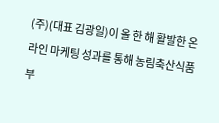(주)(대표 김광일)이 올 한 해 활발한 온라인 마케팅 성과를 통해 농림축산식품부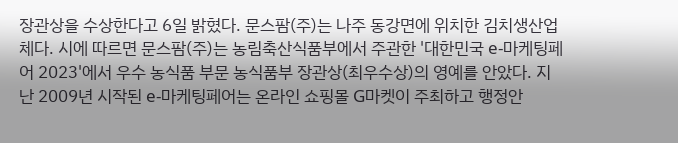장관상을 수상한다고 6일 밝혔다. 문스팜(주)는 나주 동강면에 위치한 김치생산업체다. 시에 따르면 문스팜(주)는 농림축산식품부에서 주관한 '대한민국 e-마케팅페어 2023'에서 우수 농식품 부문 농식품부 장관상(최우수상)의 영예를 안았다. 지난 2009년 시작된 e-마케팅페어는 온라인 쇼핑몰 G마켓이 주최하고 행정안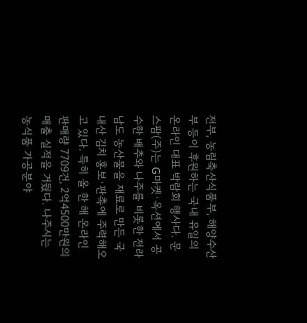전부, 농림축산식품부, 해양수산부 등이 후원하는 국내 유일의 온라인 대표 박람회 행사다. 문스팜(주)는 G마켓·옥션에서 공수한 배추와 나주를 비롯한 전라남도 농산물을 재료로 만든 국내산 김치 홍보·판촉에 주력해오고 있다. 특히 올 한 해 온라인 판매량 7709건, 2억4500만원의 매출 실적을 거뒀다. 나주시는 농식품 가공분야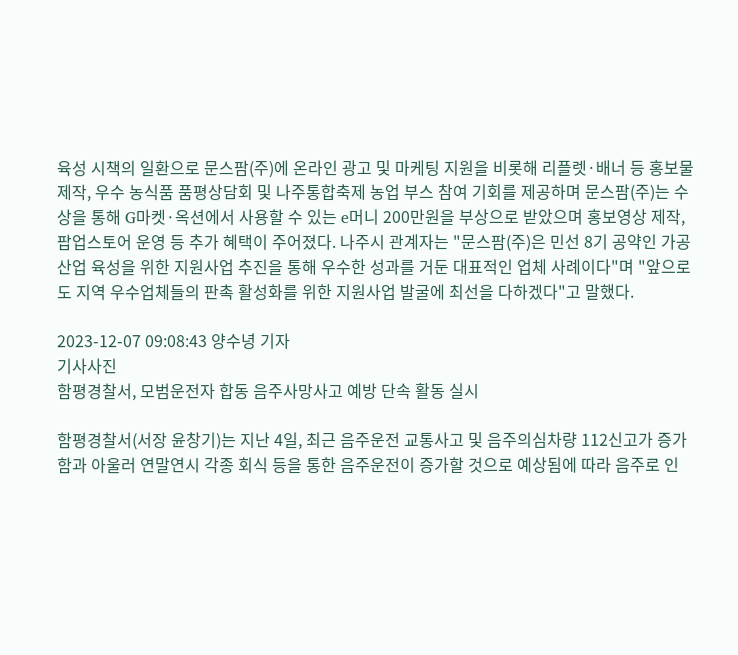육성 시책의 일환으로 문스팜(주)에 온라인 광고 및 마케팅 지원을 비롯해 리플렛·배너 등 홍보물 제작, 우수 농식품 품평상담회 및 나주통합축제 농업 부스 참여 기회를 제공하며 문스팜(주)는 수상을 통해 G마켓·옥션에서 사용할 수 있는 e머니 200만원을 부상으로 받았으며 홍보영상 제작, 팝업스토어 운영 등 추가 혜택이 주어졌다. 나주시 관계자는 "문스팜(주)은 민선 8기 공약인 가공산업 육성을 위한 지원사업 추진을 통해 우수한 성과를 거둔 대표적인 업체 사례이다"며 "앞으로도 지역 우수업체들의 판촉 활성화를 위한 지원사업 발굴에 최선을 다하겠다"고 말했다.

2023-12-07 09:08:43 양수녕 기자
기사사진
함평경찰서, 모범운전자 합동 음주사망사고 예방 단속 활동 실시

함평경찰서(서장 윤창기)는 지난 4일, 최근 음주운전 교통사고 및 음주의심차량 112신고가 증가함과 아울러 연말연시 각종 회식 등을 통한 음주운전이 증가할 것으로 예상됨에 따라 음주로 인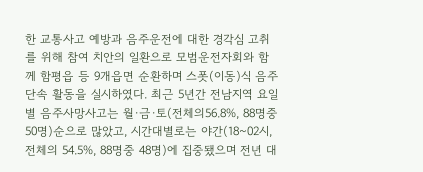한 교통사고 예방과 음주운전에 대한 경각심 고취를 위해 참여 치안의 일환으로 모범운전자회와 함께 함평읍 등 9개읍면 순환하며 스폿(이동)식 음주단속 활동을 실시하였다. 최근 5년간 전남지역 요일별 음주사망사고는 월·금·토(전체의56.8%, 88명중 50명)순으로 많았고, 시간대별로는 야간(18~02시, 전체의 54.5%, 88명중 48명)에 집중됐으며 전년 대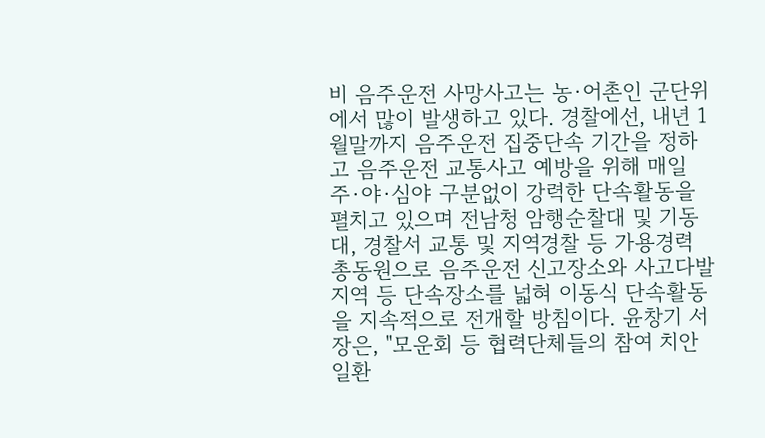비 음주운전 사망사고는 농·어촌인 군단위에서 많이 발생하고 있다. 경찰에선, 내년 1월말까지 음주운전 집중단속 기간을 정하고 음주운전 교통사고 예방을 위해 매일 주·야·심야 구분없이 강력한 단속활동을 펼치고 있으며 전남청 암행순찰대 및 기동대, 경찰서 교통 및 지역경찰 등 가용경력 총동원으로 음주운전 신고장소와 사고다발지역 등 단속장소를 넓혀 이동식 단속활동을 지속적으로 전개할 방침이다. 윤창기 서장은, "모운회 등 협력단체들의 참여 치안 일환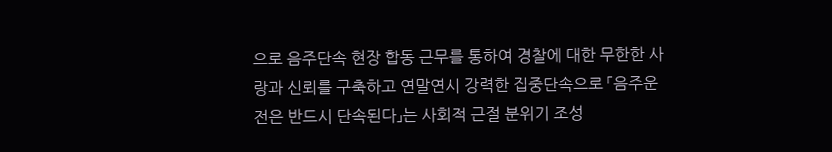으로 음주단속 현장 합동 근무를 통하여 경찰에 대한 무한한 사랑과 신뢰를 구축하고 연말연시 강력한 집중단속으로 「음주운전은 반드시 단속된다」는 사회적 근절 분위기 조성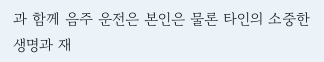과 함께 음주 운전은 본인은 물론 타인의 소중한 생명과 재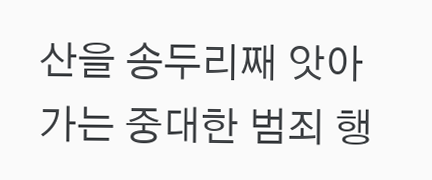산을 송두리째 앗아가는 중대한 범죄 행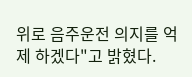위로 음주운전 의지를 억제 하겠다"고 밝혔다.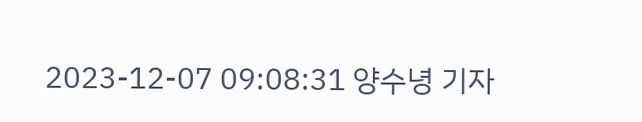2023-12-07 09:08:31 양수녕 기자